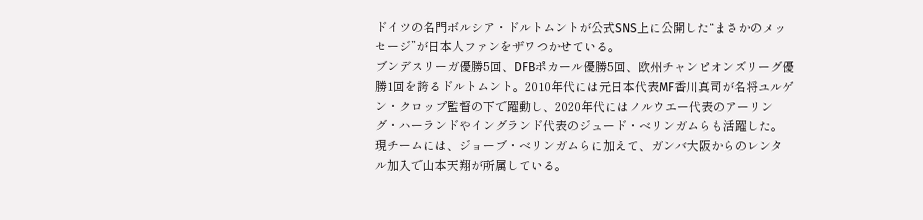ドイツの名門ボルシア・ドルトムントが公式SNS上に公開した“まさかのメッセージ”が日本人ファンをザワつかせている。
ブンデスリーガ優勝5回、DFBポカール優勝5回、欧州チャンピオンズリーグ優勝1回を誇るドルトムント。2010年代には元日本代表MF香川真司が名将ユルゲン・クロップ監督の下で躍動し、2020年代にはノルウエー代表のアーリング・ハーランドやイングランド代表のジュード・ベリンガムらも活躍した。現チームには、ジョーブ・ベリンガムらに加えて、ガンバ大阪からのレンタル加入で山本天翔が所属している。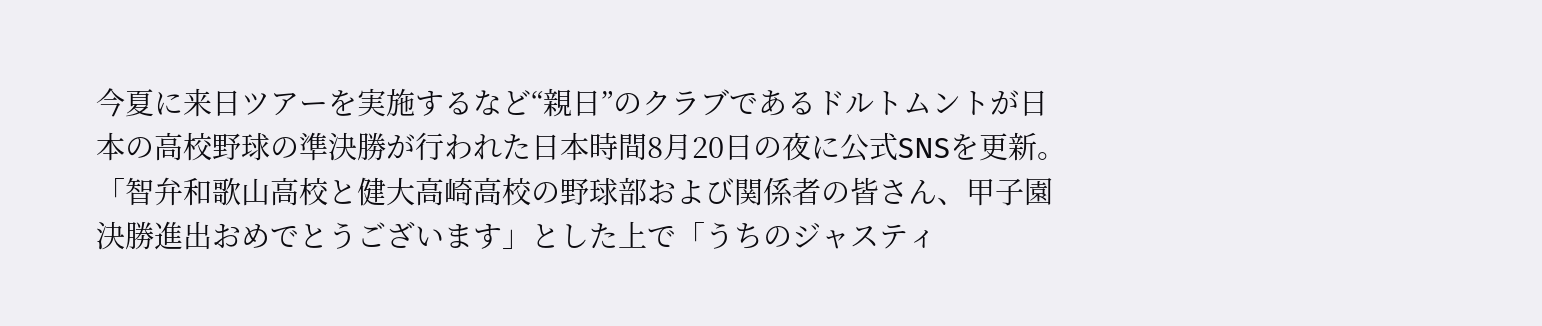今夏に来日ツアーを実施するなど“親日”のクラブであるドルトムントが日本の高校野球の準決勝が行われた日本時間8月20日の夜に公式SNSを更新。「智弁和歌山高校と健大高崎高校の野球部および関係者の皆さん、甲子園決勝進出おめでとうございます」とした上で「うちのジャスティ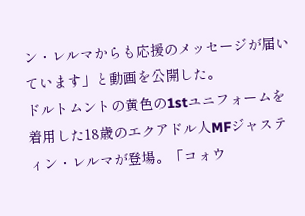ン・レルマからも応援のメッセージが届いています」と動画を公開した。
ドルトムントの黄色の1stユニフォームを着用した18歳のエクアドル人MFジャスティン・レルマが登場。「コォウ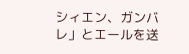シィエン、ガンバレ」とエールを送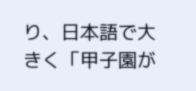り、日本語で大きく「甲子園が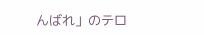んばれ」のテロ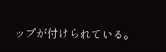ップが付けられている。